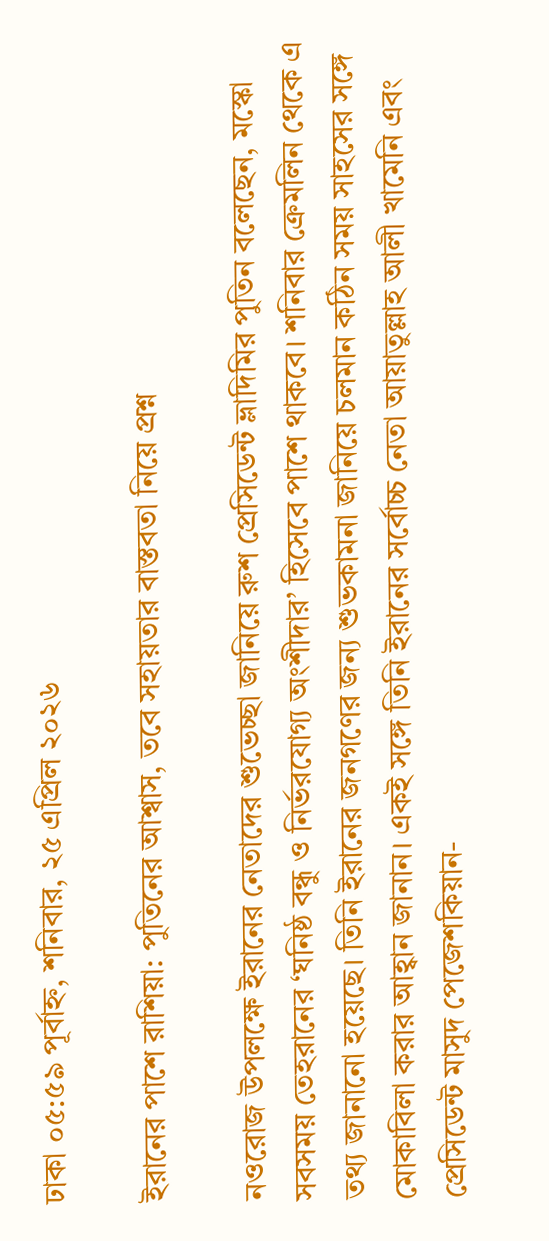ঢাকা ০৫:৫৯ পূর্বাহ্ন, শনিবার, ২৫ এপ্রিল ২০২৬

ইরানের পাশে রাশিয়া: পুতিনের আশ্বাস, তবে সহায়তার বাস্তবতা নিয়ে প্রশ্ন

নওরোজ উপলক্ষে ইরানের নেতাদের শুভেচ্ছা জানিয়ে রুশ প্রেসিডেন্ট ভ্লাদিমির পুতিন বলেছেন, মস্কো সবসময় তেহরানের ‘ঘনিষ্ঠ বন্ধু ও নির্ভরযোগ্য অংশীদার’ হিসেবে পাশে থাকবে। শনিবার ক্রেমলিন থেকে এ তথ্য জানানো হয়েছে। তিনি ইরানের জনগণের জন্য শুভকামনা জানিয়ে চলমান কঠিন সময় সাহসের সঙ্গে মোকাবিলা করার আহ্বান জানান। একই সঙ্গে তিনি ইরানের সর্বোচ্চ নেতা আয়াতুল্লাহ আলী খামেনি এবং প্রেসিডেন্ট মাসুদ পেজেশকিয়ান-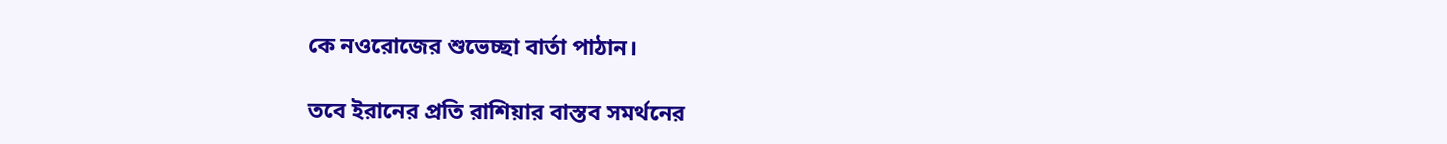কে নওরোজের শুভেচ্ছা বার্তা পাঠান।

তবে ইরানের প্রতি রাশিয়ার বাস্তব সমর্থনের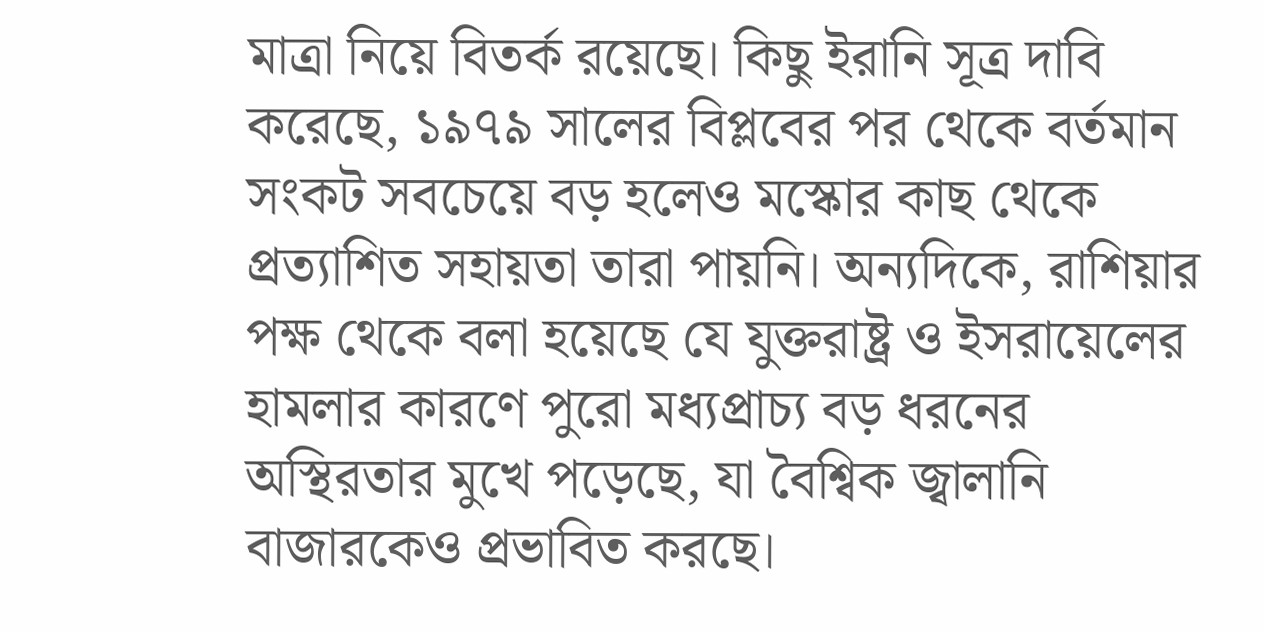মাত্রা নিয়ে বিতর্ক রয়েছে। কিছু ইরানি সূত্র দাবি করেছে, ১৯৭৯ সালের বিপ্লবের পর থেকে বর্তমান সংকট সবচেয়ে বড় হলেও মস্কোর কাছ থেকে প্রত্যাশিত সহায়তা তারা পায়নি। অন্যদিকে, রাশিয়ার পক্ষ থেকে বলা হয়েছে যে যুক্তরাষ্ট্র ও ইসরায়েলের হামলার কারণে পুরো মধ্যপ্রাচ্য বড় ধরনের অস্থিরতার মুখে পড়েছে, যা বৈশ্বিক জ্বালানি বাজারকেও প্রভাবিত করছে।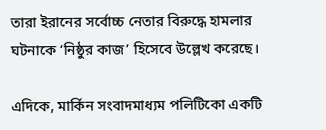তারা ইরানের সর্বোচ্চ নেতার বিরুদ্ধে হামলার ঘটনাকে ‘নিষ্ঠুর কাজ’ হিসেবে উল্লেখ করেছে।

এদিকে, মার্কিন সংবাদমাধ্যম পলিটিকো একটি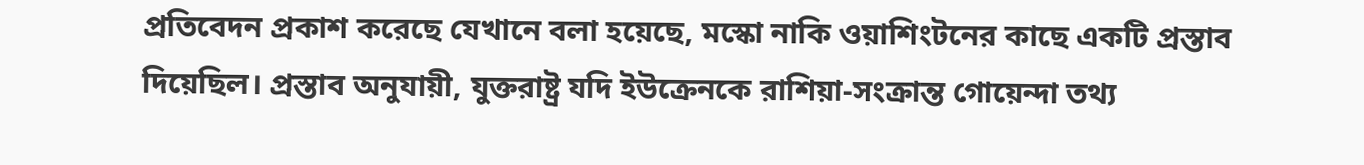প্রতিবেদন প্রকাশ করেছে যেখানে বলা হয়েছে, মস্কো নাকি ওয়াশিংটনের কাছে একটি প্রস্তাব দিয়েছিল। প্রস্তাব অনুযায়ী, যুক্তরাষ্ট্র যদি ইউক্রেনকে রাশিয়া-সংক্রান্ত গোয়েন্দা তথ্য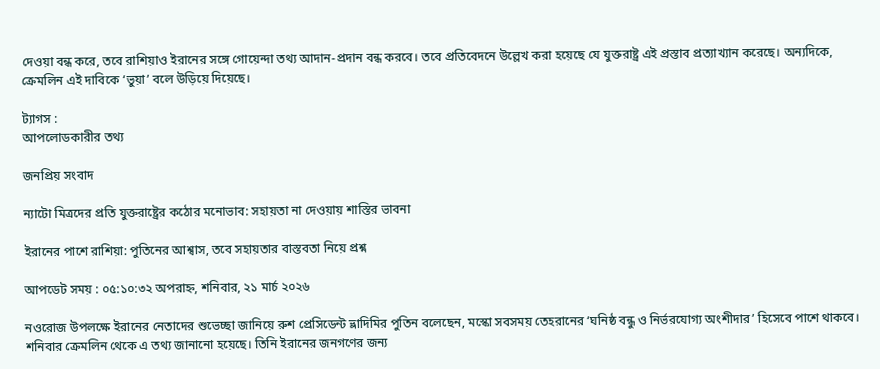দেওয়া বন্ধ করে, তবে রাশিয়াও ইরানের সঙ্গে গোয়েন্দা তথ্য আদান-প্রদান বন্ধ করবে। তবে প্রতিবেদনে উল্লেখ করা হয়েছে যে যুক্তরাষ্ট্র এই প্রস্তাব প্রত্যাখ্যান করেছে। অন্যদিকে, ক্রেমলিন এই দাবিকে ‘ভুয়া’ বলে উড়িয়ে দিয়েছে।

ট্যাগস :
আপলোডকারীর তথ্য

জনপ্রিয় সংবাদ

ন্যাটো মিত্রদের প্রতি যুক্তরাষ্ট্রের কঠোর মনোভাব: সহায়তা না দেওয়ায় শাস্তির ভাবনা

ইরানের পাশে রাশিয়া: পুতিনের আশ্বাস, তবে সহায়তার বাস্তবতা নিয়ে প্রশ্ন

আপডেট সময় : ০৫:১০:৩২ অপরাহ্ন, শনিবার, ২১ মার্চ ২০২৬

নওরোজ উপলক্ষে ইরানের নেতাদের শুভেচ্ছা জানিয়ে রুশ প্রেসিডেন্ট ভ্লাদিমির পুতিন বলেছেন, মস্কো সবসময় তেহরানের ‘ঘনিষ্ঠ বন্ধু ও নির্ভরযোগ্য অংশীদার’ হিসেবে পাশে থাকবে। শনিবার ক্রেমলিন থেকে এ তথ্য জানানো হয়েছে। তিনি ইরানের জনগণের জন্য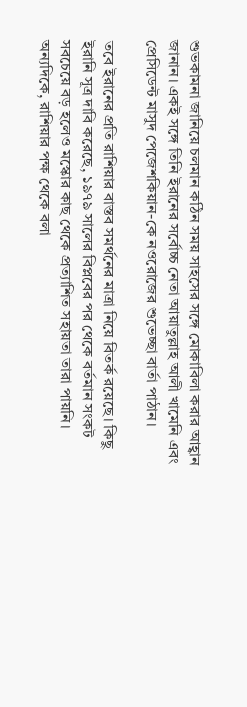শুভকামনা জানিয়ে চলমান কঠিন সময় সাহসের সঙ্গে মোকাবিলা করার আহ্বান জানান। একই সঙ্গে তিনি ইরানের সর্বোচ্চ নেতা আয়াতুল্লাহ আলী খামেনি এবং প্রেসিডেন্ট মাসুদ পেজেশকিয়ান-কে নওরোজের শুভেচ্ছা বার্তা পাঠান।

তবে ইরানের প্রতি রাশিয়ার বাস্তব সমর্থনের মাত্রা নিয়ে বিতর্ক রয়েছে। কিছু ইরানি সূত্র দাবি করেছে, ১৯৭৯ সালের বিপ্লবের পর থেকে বর্তমান সংকট সবচেয়ে বড় হলেও মস্কোর কাছ থেকে প্রত্যাশিত সহায়তা তারা পায়নি। অন্যদিকে, রাশিয়ার পক্ষ থেকে বলা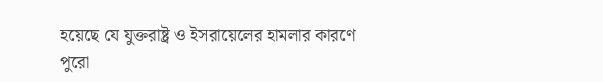হয়েছে যে যুক্তরাষ্ট্র ও ইসরায়েলের হামলার কারণে পুরো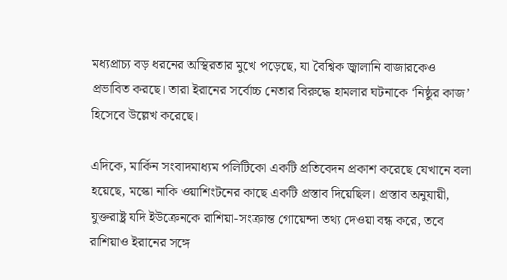মধ্যপ্রাচ্য বড় ধরনের অস্থিরতার মুখে পড়েছে, যা বৈশ্বিক জ্বালানি বাজারকেও প্রভাবিত করছে। তারা ইরানের সর্বোচ্চ নেতার বিরুদ্ধে হামলার ঘটনাকে ‘নিষ্ঠুর কাজ’ হিসেবে উল্লেখ করেছে।

এদিকে, মার্কিন সংবাদমাধ্যম পলিটিকো একটি প্রতিবেদন প্রকাশ করেছে যেখানে বলা হয়েছে, মস্কো নাকি ওয়াশিংটনের কাছে একটি প্রস্তাব দিয়েছিল। প্রস্তাব অনুযায়ী, যুক্তরাষ্ট্র যদি ইউক্রেনকে রাশিয়া-সংক্রান্ত গোয়েন্দা তথ্য দেওয়া বন্ধ করে, তবে রাশিয়াও ইরানের সঙ্গে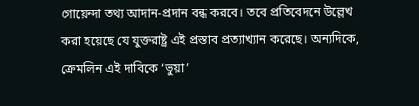গোয়েন্দা তথ্য আদান-প্রদান বন্ধ করবে। তবে প্রতিবেদনে উল্লেখ করা হয়েছে যে যুক্তরাষ্ট্র এই প্রস্তাব প্রত্যাখ্যান করেছে। অন্যদিকে, ক্রেমলিন এই দাবিকে ‘ভুয়া’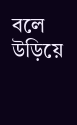বলে উড়িয়ে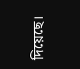দিয়েছে।